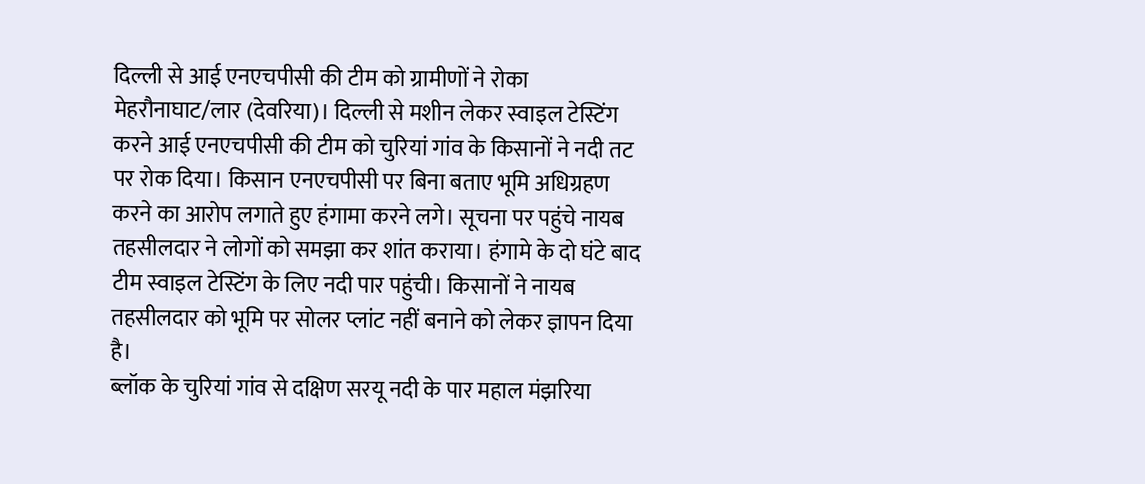दिल्ली से आई एनएचपीसी की टीम को ग्रामीणों ने रोका
मेहरौनाघाट/लार (देवरिया)। दिल्ली से मशीन लेकर स्वाइल टेस्टिंग करने आई एनएचपीसी की टीम को चुरियां गांव के किसानों ने नदी तट पर रोक दिया। किसान एनएचपीसी पर बिना बताए भूमि अधिग्रहण करने का आरोप लगाते हुए हंगामा करने लगे। सूचना पर पहुंचे नायब तहसीलदार ने लोगों को समझा कर शांत कराया। हंगामे के दो घंटे बाद टीम स्वाइल टेस्टिंग के लिए नदी पार पहुंची। किसानों ने नायब तहसीलदार को भूमि पर सोलर प्लांट नहीं बनाने को लेकर ज्ञापन दिया है।
ब्लॉक के चुरियां गांव से दक्षिण सरयू नदी के पार महाल मंझरिया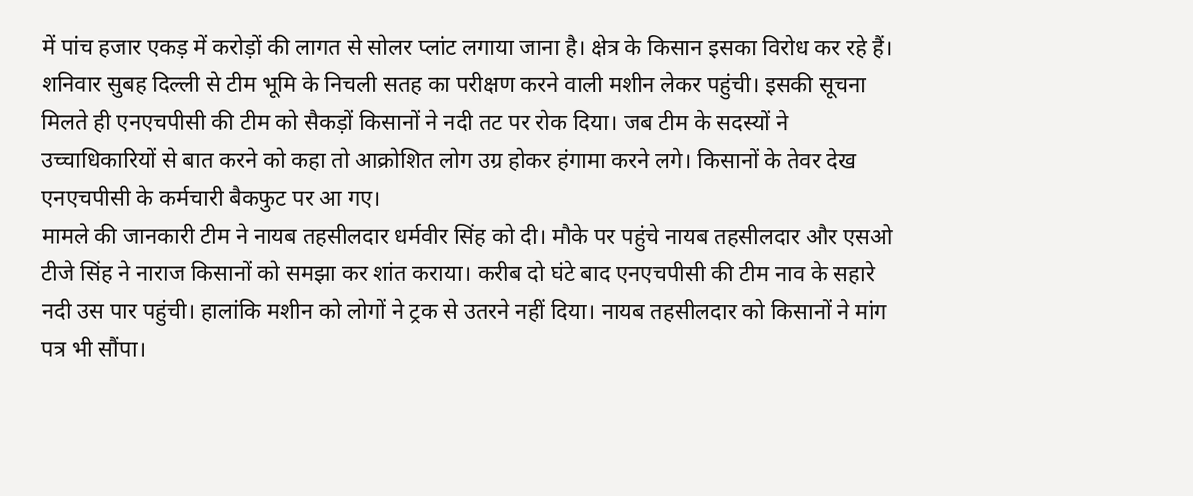में पांच हजार एकड़ में करोड़ों की लागत से सोलर प्लांट लगाया जाना है। क्षेत्र के किसान इसका विरोध कर रहे हैं। शनिवार सुबह दिल्ली से टीम भूमि के निचली सतह का परीक्षण करने वाली मशीन लेकर पहुंची। इसकी सूचना मिलते ही एनएचपीसी की टीम को सैकड़ों किसानों ने नदी तट पर रोक दिया। जब टीम के सदस्यों ने उच्चाधिकारियों से बात करने को कहा तो आक्रोशित लोग उग्र होकर हंगामा करने लगे। किसानों के तेवर देख एनएचपीसी के कर्मचारी बैकफुट पर आ गए।
मामले की जानकारी टीम ने नायब तहसीलदार धर्मवीर सिंह को दी। मौके पर पहुंचे नायब तहसीलदार और एसओ टीजे सिंह ने नाराज किसानों को समझा कर शांत कराया। करीब दो घंटे बाद एनएचपीसी की टीम नाव के सहारे नदी उस पार पहुंची। हालांकि मशीन को लोगों ने ट्रक से उतरने नहीं दिया। नायब तहसीलदार को किसानों ने मांग पत्र भी सौंपा।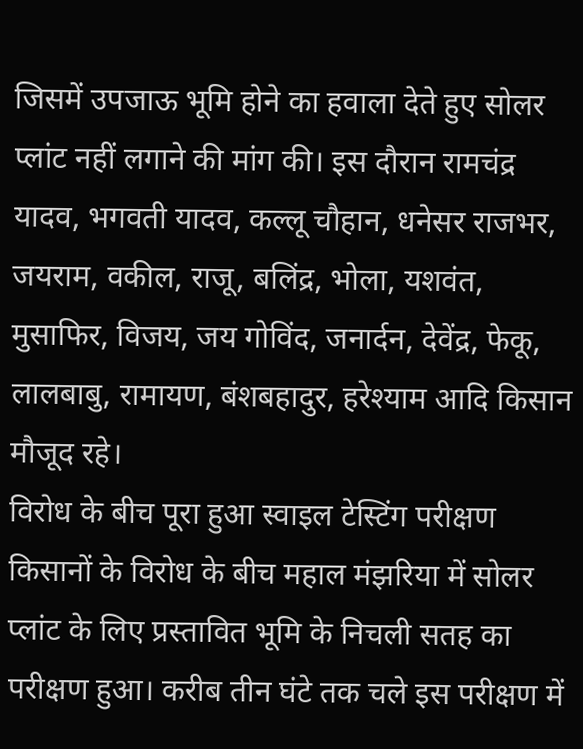जिसमें उपजाऊ भूमि होने का हवाला देते हुए सोलर प्लांट नहीं लगाने की मांग की। इस दौरान रामचंद्र यादव, भगवती यादव, कल्लू चौहान, धनेसर राजभर, जयराम, वकील, राजू, बलिंद्र, भोला, यशवंत, मुसाफिर, विजय, जय गोविंद, जनार्दन, देवेंद्र, फेकू, लालबाबु, रामायण, बंशबहादुर, हरेश्याम आदि किसान मौजूद रहे।
विरोध के बीच पूरा हुआ स्वाइल टेस्टिंग परीक्षण
किसानों के विरोध के बीच महाल मंझरिया में सोलर प्लांट के लिए प्रस्तावित भूमि के निचली सतह का परीक्षण हुआ। करीब तीन घंटे तक चले इस परीक्षण में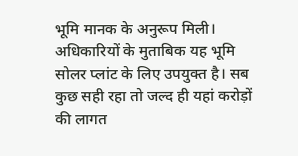भूमि मानक के अनुरूप मिली। अधिकारियों के मुताबिक यह भूमि सोलर प्लांट के लिए उपयुक्त है। सब कुछ सही रहा तो जल्द ही यहां करोड़ों की लागत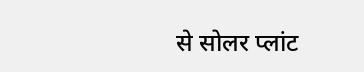से सोलर प्लांट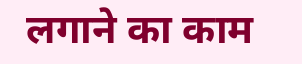लगाने का काम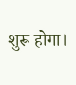शुरू होगा।